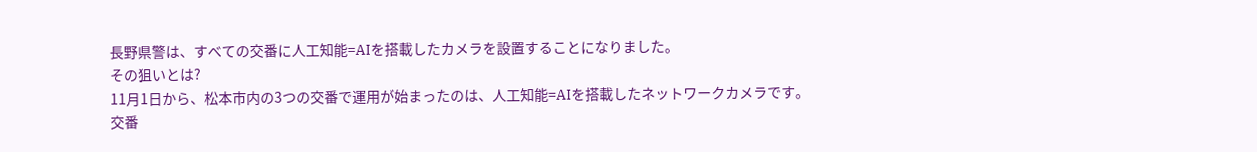長野県警は、すべての交番に人工知能=AIを搭載したカメラを設置することになりました。
その狙いとは?
11月1日から、松本市内の3つの交番で運用が始まったのは、人工知能=AIを搭載したネットワークカメラです。
交番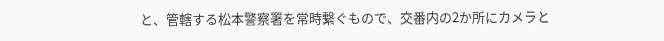と、管轄する松本警察署を常時繋ぐもので、交番内の2か所にカメラと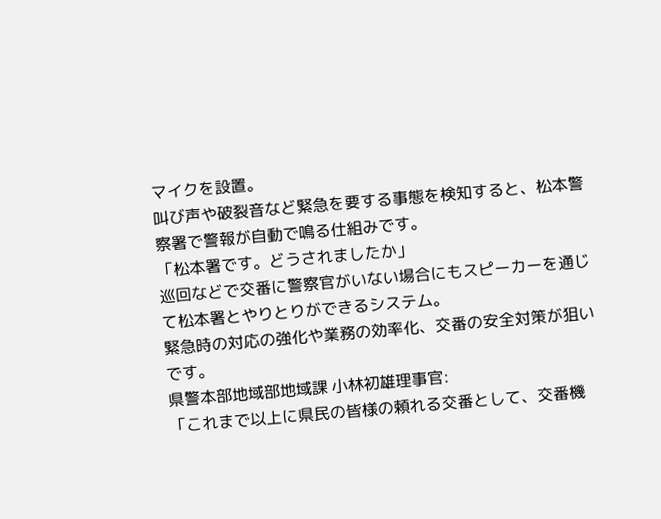マイクを設置。
叫び声や破裂音など緊急を要する事態を検知すると、松本警察署で警報が自動で鳴る仕組みです。
「松本署です。どうされましたか」
巡回などで交番に警察官がいない場合にもスピーカーを通じて松本署とやりとりができるシステム。
緊急時の対応の強化や業務の効率化、交番の安全対策が狙いです。
県警本部地域部地域課 小林初雄理事官:
「これまで以上に県民の皆様の頼れる交番として、交番機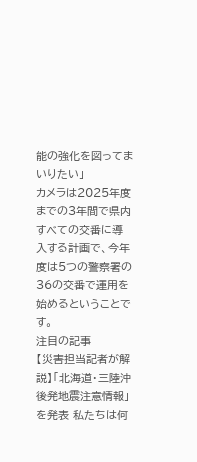能の強化を図ってまいりたい」
カメラは2025年度までの3年間で県内すべての交番に導入する計画で、今年度は5つの警察署の36の交番で運用を始めるということです。
注目の記事
【災害担当記者が解説】「北海道・三陸沖後発地震注意情報」を発表 私たちは何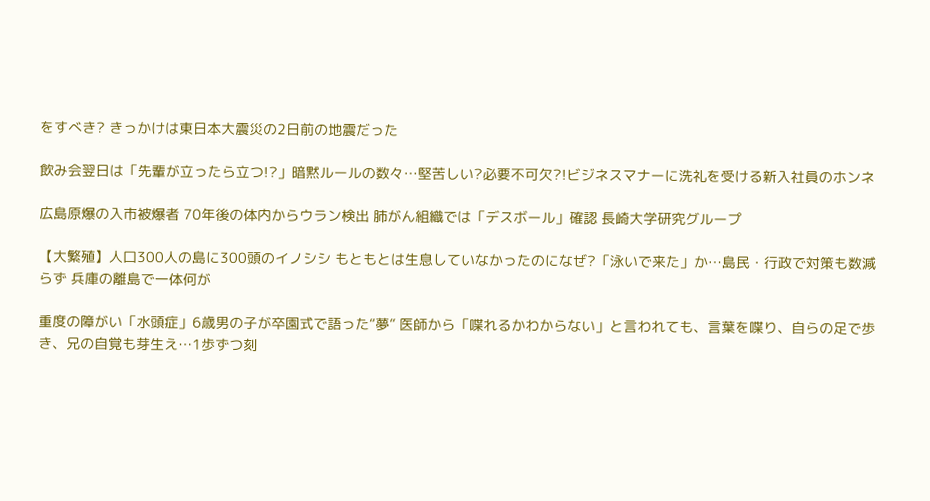をすべき? きっかけは東日本大震災の2日前の地震だった

飲み会翌日は「先輩が立ったら立つ!?」暗黙ルールの数々…堅苦しい?必要不可欠?!ビジネスマナーに洗礼を受ける新入社員のホンネ

広島原爆の入市被爆者 70年後の体内からウラン検出 肺がん組織では「デスボール」確認 長崎大学研究グループ

【大繁殖】人口300人の島に300頭のイノシシ もともとは生息していなかったのになぜ?「泳いで来た」か…島民・行政で対策も数減らず 兵庫の離島で一体何が

重度の障がい「水頭症」6歳男の子が卒園式で語った“夢” 医師から「喋れるかわからない」と言われても、言葉を喋り、自らの足で歩き、兄の自覚も芽生え…1歩ずつ刻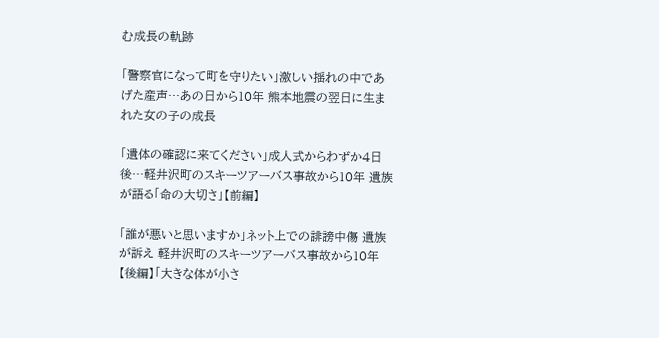む成長の軌跡

「警察官になって町を守りたい」激しい揺れの中であげた産声…あの日から10年 熊本地震の翌日に生まれた女の子の成長

「遺体の確認に来てください」成人式からわずか4日後…軽井沢町のスキーツアーバス事故から10年 遺族が語る「命の大切さ」【前編】

「誰が悪いと思いますか」ネット上での誹謗中傷 遺族が訴え 軽井沢町のスキーツアーバス事故から10年【後編】「大きな体が小さ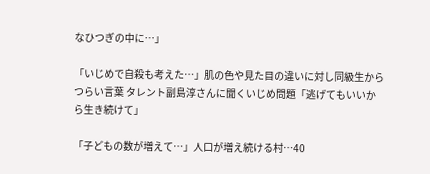なひつぎの中に…」

「いじめで自殺も考えた…」肌の色や見た目の違いに対し同級生からつらい言葉 タレント副島淳さんに聞くいじめ問題「逃げてもいいから生き続けて」

「子どもの数が増えて…」人口が増え続ける村…40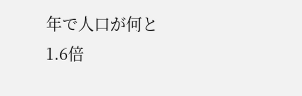年で人口が何と1.6倍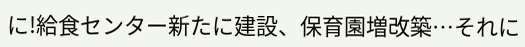に!給食センター新たに建設、保育園増改築…それに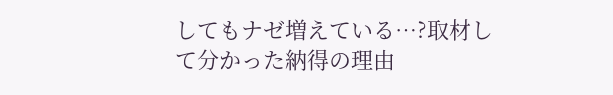してもナゼ増えている…?取材して分かった納得の理由